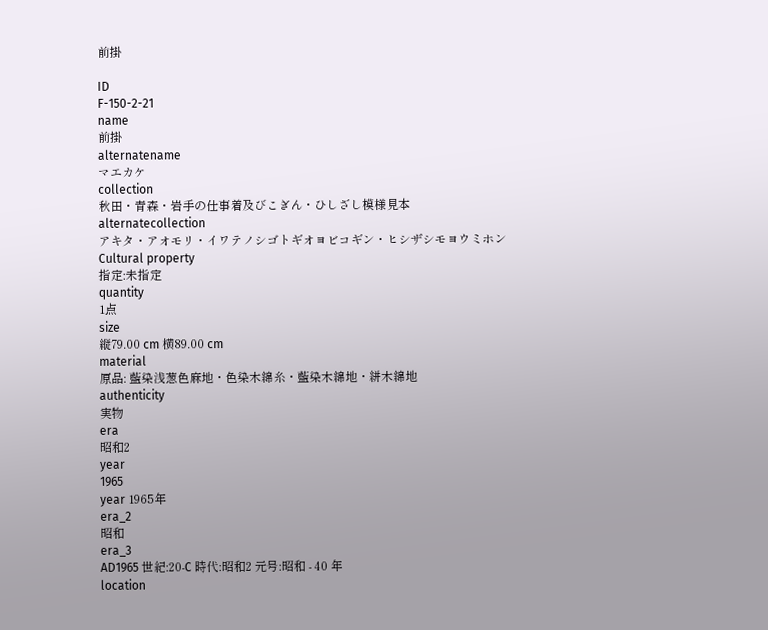前掛

ID
F-150-2-21
name
前掛
alternatename
マエカケ
collection
秋田・青森・岩手の仕事着及びこぎん・ひしざし模様見本
alternatecollection
アキタ・アオモリ・イワテノシゴトギオヨビコギン・ヒシザシモヨウミホン
Cultural property
指定:未指定
quantity
1点
size
縦79.00 cm 横89.00 cm
material
原品: 藍染浅葱色麻地・色染木綿糸・藍染木綿地・絣木綿地
authenticity
実物
era
昭和2
year
1965
year 1965年
era_2
昭和
era_3
AD1965 世紀:20-C 時代:昭和2 元号:昭和 - 40 年
location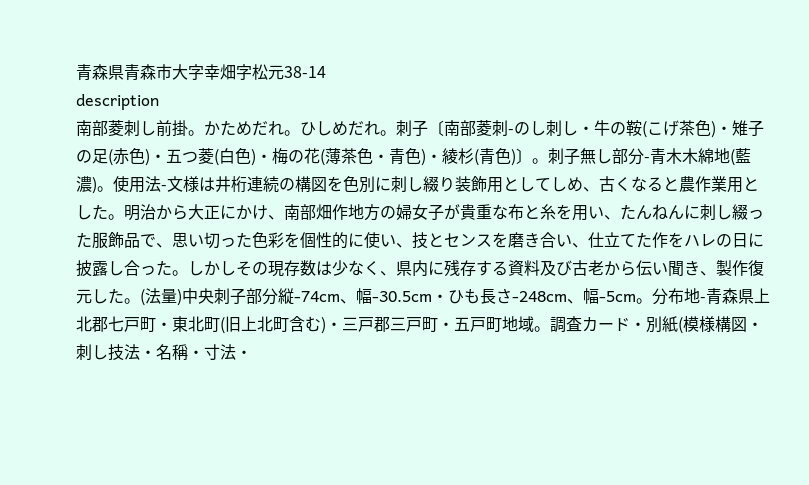青森県青森市大字幸畑字松元38-14
description
南部菱刺し前掛。かためだれ。ひしめだれ。刺子〔南部菱刺-のし刺し・牛の鞍(こげ茶色)・雉子の足(赤色)・五つ菱(白色)・梅の花(薄茶色・青色)・綾杉(青色)〕。刺子無し部分-青木木綿地(藍濃)。使用法-文様は井桁連続の構図を色別に刺し綴り装飾用としてしめ、古くなると農作業用とした。明治から大正にかけ、南部畑作地方の婦女子が貴重な布と糸を用い、たんねんに刺し綴った服飾品で、思い切った色彩を個性的に使い、技とセンスを磨き合い、仕立てた作をハレの日に披露し合った。しかしその現存数は少なく、県内に残存する資料及び古老から伝い聞き、製作復元した。(法量)中央刺子部分縦-74cm、幅-30.5cm・ひも長さ-248cm、幅-5cm。分布地-青森県上北郡七戸町・東北町(旧上北町含む)・三戸郡三戸町・五戸町地域。調査カード・別紙(模様構図・刺し技法・名稱・寸法・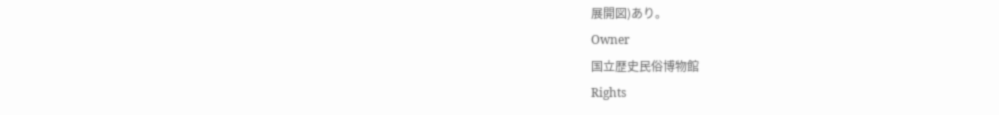展開図)あり。
Owner
国立歴史民俗博物館
Rights